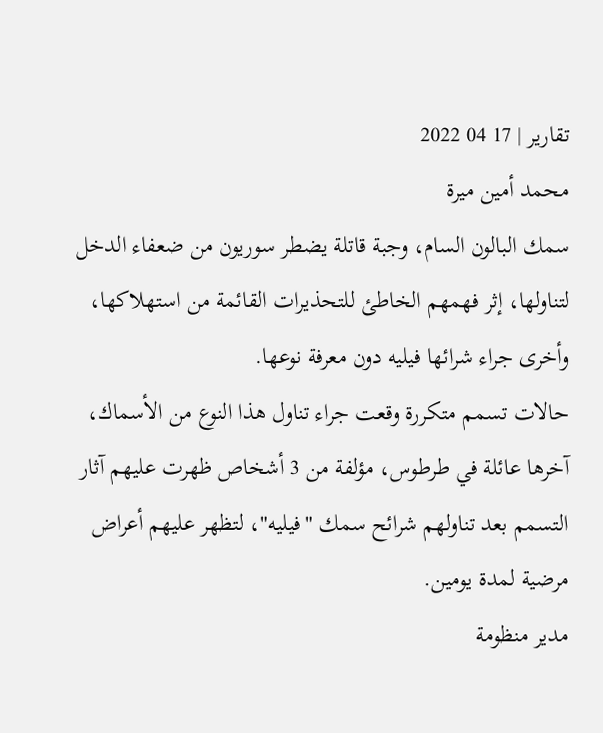تقارير | 17 04 2022
محمد أمين ميرة
سمك البالون السام، وجبة قاتلة يضطر سوريون من ضعفاء الدخل لتناولها، إثر فهمهم الخاطئ للتحذيرات القائمة من استهلاكها، وأخرى جراء شرائها فيليه دون معرفة نوعها.
حالات تسمم متكررة وقعت جراء تناول هذا النوع من الأسماك، آخرها عائلة في طرطوس، مؤلفة من 3 أشخاص ظهرت عليهم آثار التسمم بعد تناولهم شرائح سمك "فيليه"، لتظهر عليهم أعراض مرضية لمدة يومين.
مدير منظومة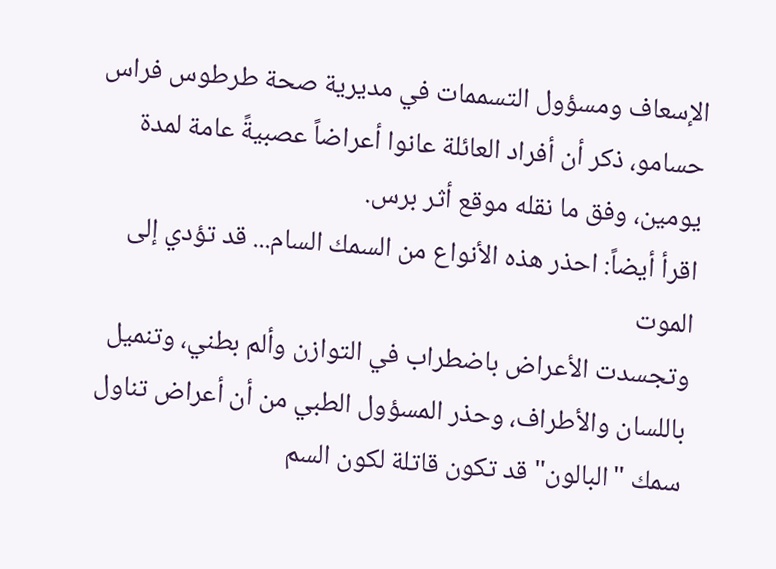الإسعاف ومسؤول التسممات في مديرية صحة طرطوس فراس حسامو، ذكر أن أفراد العائلة عانوا أعراضاً عصبيةً عامة لمدة يومين، وفق ما نقله موقع أثر برس.
اقرأ أيضاً: احذر هذه الأنواع من السمك السام... قد تؤدي إلى الموت
وتجسدت الأعراض باضطراب في التوازن وألم بطني، وتنميل باللسان والأطراف، وحذر المسؤول الطبي من أن أعراض تناول سمك "البالون" قد تكون قاتلة لكون السم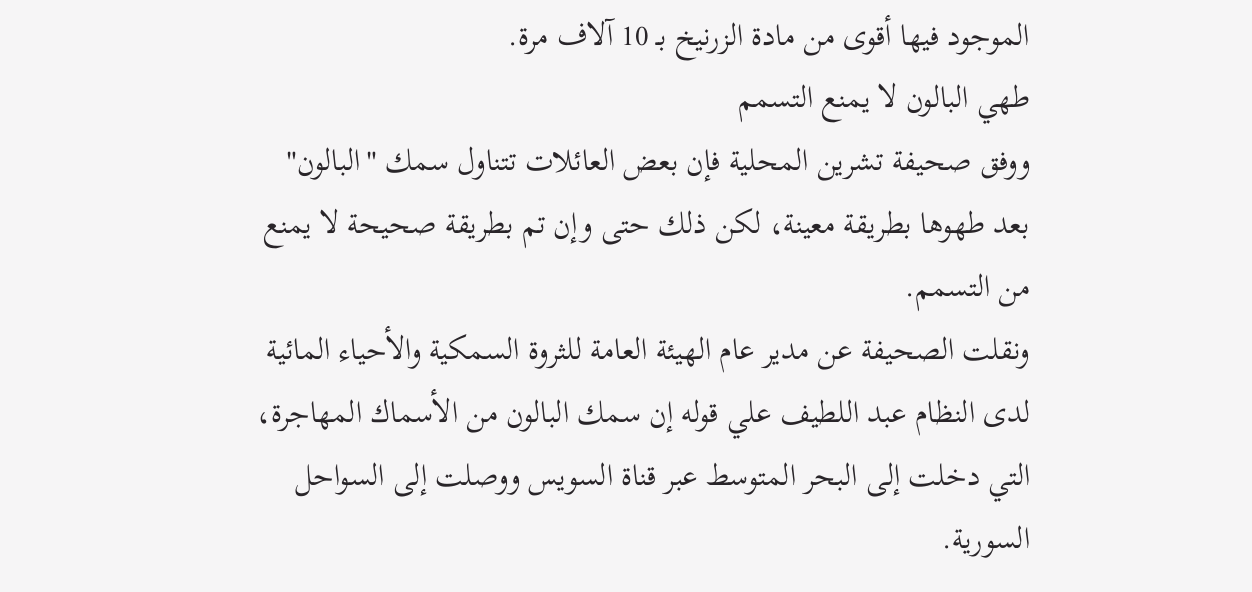الموجود فيها أقوى من مادة الزرنيخ بـ 10 آلاف مرة.
طهي البالون لا يمنع التسمم
ووفق صحيفة تشرين المحلية فإن بعض العائلات تتناول سمك "البالون" بعد طهوها بطريقة معينة، لكن ذلك حتى وإن تم بطريقة صحيحة لا يمنع من التسمم.
ونقلت الصحيفة عن مدير عام الهيئة العامة للثروة السمكية والأحياء المائية لدى النظام عبد اللطيف علي قوله إن سمك البالون من الأسماك المهاجرة، التي دخلت إلى البحر المتوسط عبر قناة السويس ووصلت إلى السواحل السورية.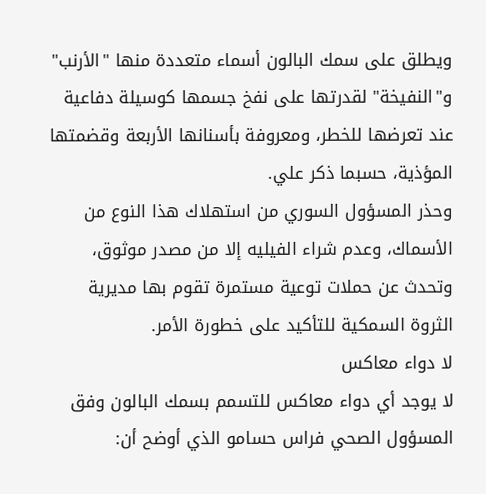ويطلق على سمك البالون أسماء متعددة منها "الأرنب" و"النفيخة" لقدرتها على نفخ جسمها كوسيلة دفاعية عند تعرضها للخطر، ومعروفة بأسنانها الأربعة وقضمتها المؤذية، حسبما ذكر علي.
وحذر المسؤول السوري من استهلاك هذا النوع من الأسماك، وعدم شراء الفيليه إلا من مصدر موثوق، وتحدث عن حملات توعية مستمرة تقوم بها مديرية الثروة السمكية للتأكيد على خطورة الأمر.
لا دواء معاكس
لا يوجد أي دواء معاكس للتسمم بسمك البالون وفق المسؤول الصحي فراس حسامو الذي أوضح أن: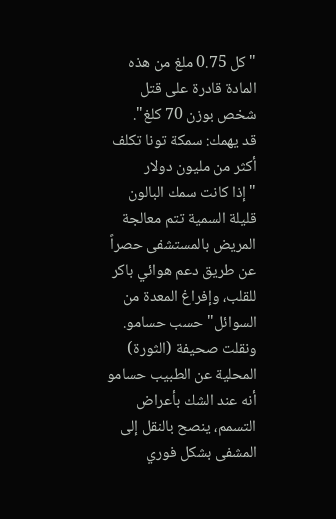"كل 0.75 ملغ من هذه المادة قادرة على قتل شخص بوزن 70 كلغ".
قد يهمك: سمكة تونا تكلف أكثر من مليون دولار
"إذا كانت سمك البالون قليلة السمية تتم معالجة المريض بالمستشفى حصراً عن طريق دعم هوائي باكر للقلب، وإفراغ المعدة من السوائل" حسب حسامو.
ونقلت صحيفة (الثورة) المحلية عن الطبيب حسامو أنه عند الشك بأعراض التسمم، ينصح بالنقل إلى المشفى بشكل فوري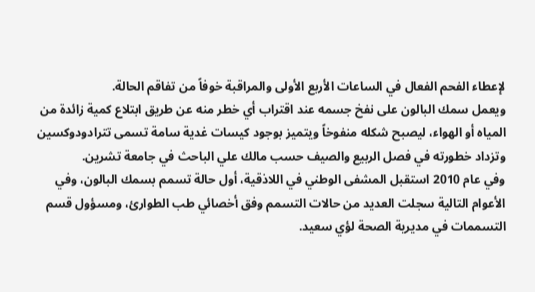لإعطاء الفحم الفعال في الساعات الأربع الأولى والمراقبة خوفاً من تفاقم الحالة.
ويعمل سمك البالون على نفخ جسمه عند اقتراب أي خطر منه عن طريق ابتلاع كمية زائدة من المياه أو الهواء، ليصبح شكله منفوخاً ويتميز بوجود كيسات غدية سامة تسمى تترادودوكسين وتزداد خطورته في فصل الربيع والصيف حسب مالك علي الباحث في جامعة تشرين.
وفي عام 2010 استقبل المشفى الوطني في اللاذقية، أول حالة تسمم بسمك البالون، وفي الأعوام التالية سجلت العديد من حالات التسمم وفق أخصائي طب الطوارئ، ومسؤول قسم التسممات في مديرية الصحة لؤي سعيد.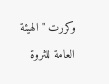وكررت "الهيئة العامة للثروة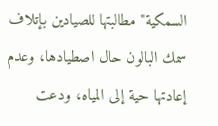السمكية" مطالبتها للصيادين بإتلاف سمك البالون حال اصطيادها، وعدم إعادتها حية إلى المياه، ودعت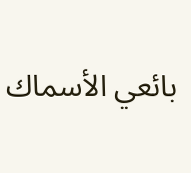بائعي الأسماك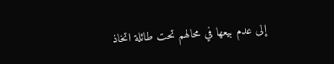إلى عدم بيعها في محالهم تحت طائلة اتخاذ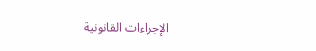الإجراءات القانونية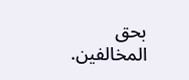بحق المخالفين.